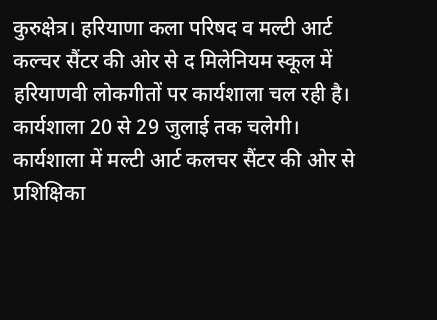कुरुक्षेत्र। हरियाणा कला परिषद व मल्टी आर्ट कल्चर सैंटर की ओर से द मिलेनियम स्कूल में हरियाणवी लोकगीतों पर कार्यशाला चल रही है। कार्यशाला 20 से 29 जुलाई तक चलेगी। कार्यशाला में मल्टी आर्ट कलचर सैंटर की ओर से प्रशिक्षिका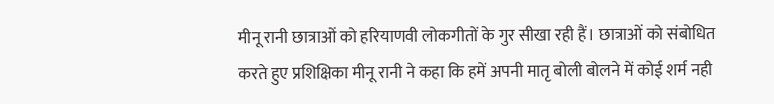मीनू रानी छात्राओं को हरियाणवी लोकगीतों के गुर सीखा रही हैं। छात्राओं को संबोधित करते हुए प्रशिक्षिका मीनू रानी ने कहा कि हमें अपनी मातृ बोली बोलने में कोई शर्म नही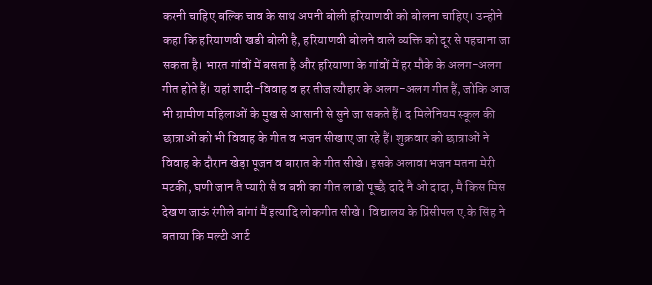करनी चाहिए बल्कि चाव के साथ अपनी बोली हरियाणवी को बोलना चाहिए। उन्होने कहा कि हरियाणवी खडी बोली है, हरियाणवी बोलने वाले व्यक्ति को दूर से पहचाना जा सकता है। भारत गांवों में बसता है और हरियाणा के गांवों में हर मौके के अलग-अलग गीत होते हैं। यहां शादी-विवाह व हर तीज त्यौहार के अलग-अलग गीत हैं, जोकि आज भी ग्रामीण महिलाओं के मुख से आसानी से सुने जा सकते हैं। द मिलेनियम स्कूल की छात्राओं को भी विवाह के गीत व भजन सीखाए जा रहे हैं। शुक्रवार को छात्राओं ने विवाह के दौरान खेड़ा पूजन व बारात के गीत सीखे। इसके अलावा भजन मतना मेरी मटकी, घणी जान तै प्यारी सै व बन्नी का गीत लाडो पूच्छै दादे नै ओ दादा, मै किस मिस देखण जाऊं रंगीले बांगां मैं इत्यादि लोकगीत सीखे। विद्यालय के प्रिंसीपल ए.के सिंह ने बताया कि मल्टी आर्ट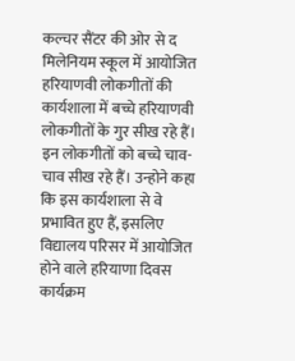कल्चर सैंटर की ओर से द मिलेनियम स्कूल में आयोजित हरियाणवी लोकगीतों की कार्यशाला में बच्चे हरियाणवी लोकगीतों के गुर सीख रहे हैं। इन लोकगीतों को बच्चे चाव-चाव सीख रहे हैं। उन्होने कहा कि इस कार्यशाला से वे प्रभावित हुए हैं, इसलिए विद्यालय परिसर में आयोजित होने वाले हरियाणा दिवस कार्यक्रम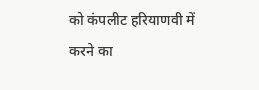को कंपलीट हरियाणवी में करने का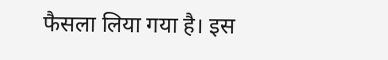फैसला लिया गया है। इस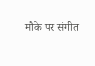मौके पर संगीत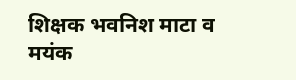शिक्षक भवनिश माटा व मयंक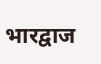भारद्वाज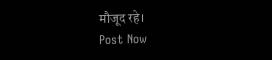मौजूद रहे।
Post Now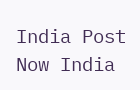India Post Now India